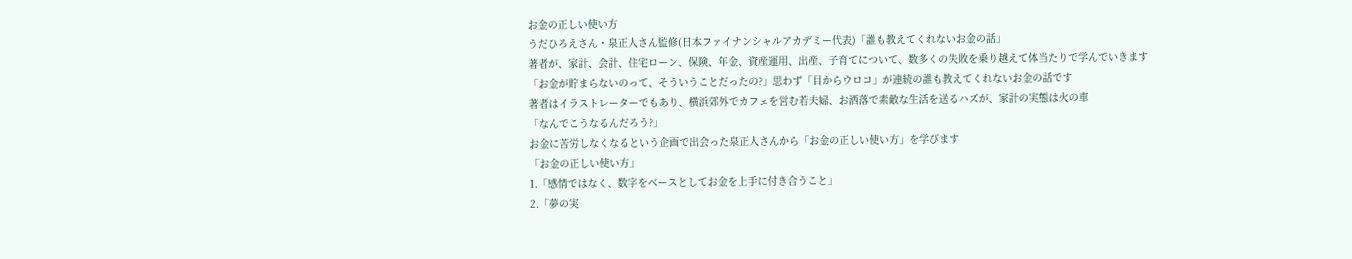お金の正しい使い方
うだひろえさん・泉正人さん監修(日本ファイナンシャルアカデミー代表)「誰も教えてくれないお金の話」
著者が、家計、会計、住宅ローン、保険、年金、資産運用、出産、子育てについて、数多くの失敗を乗り越えて体当たりで学んでいきます
「お金が貯まらないのって、そういうことだったの?」思わず「目からウロコ」が連続の誰も教えてくれないお金の話です
著者はイラストレーターでもあり、横浜郊外でカフェを営む若夫婦、お洒落で素敵な生活を送るハズが、家計の実態は火の車
「なんでこうなるんだろう?」
お金に苦労しなくなるという企画で出会った泉正人さんから「お金の正しい使い方」を学びます
「お金の正しい使い方」
1.「感情ではなく、数字をベースとしてお金を上手に付き合うこと」
2.「夢の実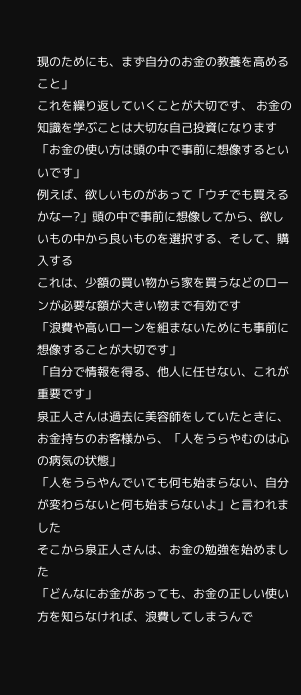現のためにも、まず自分のお金の教養を高めること」
これを繰り返していくことが大切です、 お金の知識を学ぶことは大切な自己投資になります
「お金の使い方は頭の中で事前に想像するといいです」
例えば、欲しいものがあって「ウチでも買えるかなー?」頭の中で事前に想像してから、欲しいもの中から良いものを選択する、そして、購入する
これは、少額の買い物から家を買うなどのローンが必要な額が大きい物まで有効です
「浪費や高いローンを組まないためにも事前に想像することが大切です」
「自分で情報を得る、他人に任せない、これが重要です」
泉正人さんは過去に美容師をしていたときに、お金持ちのお客様から、「人をうらやむのは心の病気の状態」
「人をうらやんでいても何も始まらない、自分が変わらないと何も始まらないよ」と言われました
そこから泉正人さんは、お金の勉強を始めました
「どんなにお金があっても、お金の正しい使い方を知らなければ、浪費してしまうんで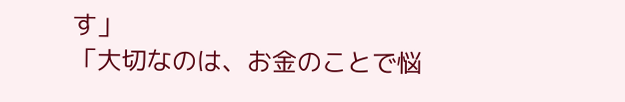す」
「大切なのは、お金のことで悩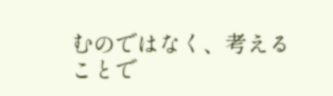むのではなく、考えることで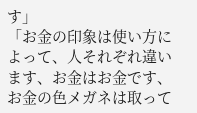す」
「お金の印象は使い方によって、人それぞれ違います、お金はお金です、お金の色メガネは取って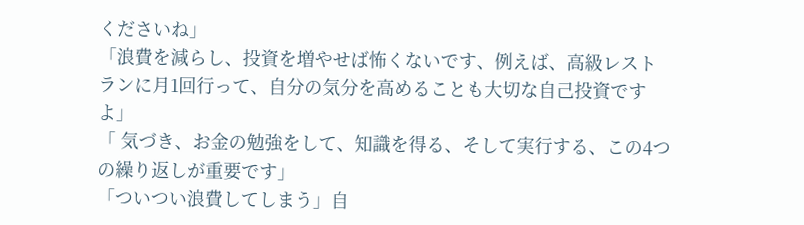くださいね」
「浪費を減らし、投資を増やせば怖くないです、例えば、高級レストランに月1回行って、自分の気分を高めることも大切な自己投資ですよ」
「 気づき、お金の勉強をして、知識を得る、そして実行する、この4つの繰り返しが重要です」
「ついつい浪費してしまう」自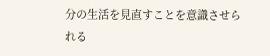分の生活を見直すことを意識させられる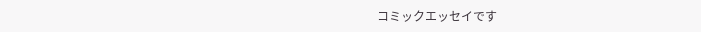コミックエッセイです